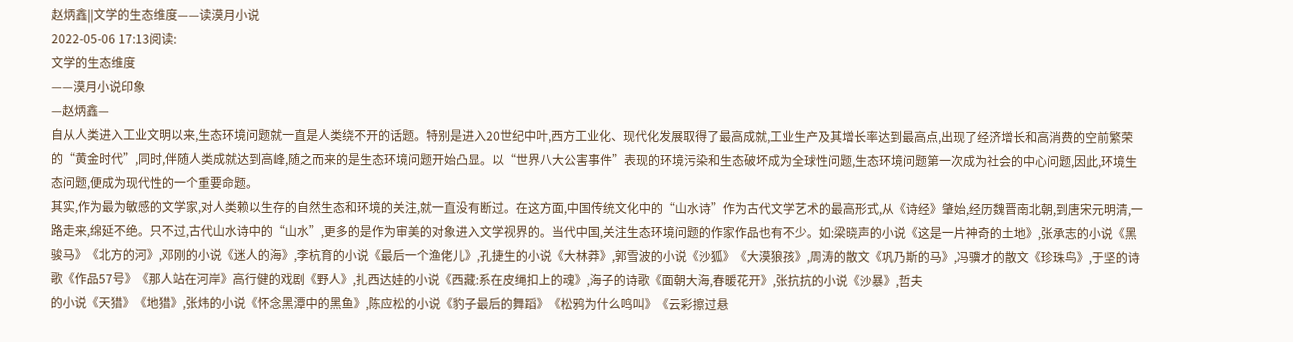赵炳鑫||文学的生态维度——读漠月小说
2022-05-06 17:13阅读:
文学的生态维度
——漠月小说印象
—赵炳鑫—
自从人类进入工业文明以来,生态环境问题就一直是人类绕不开的话题。特别是进入20世纪中叶,西方工业化、现代化发展取得了最高成就,工业生产及其增长率达到最高点,出现了经济增长和高消费的空前繁荣的“黄金时代”,同时,伴随人类成就达到高峰,随之而来的是生态环境问题开始凸显。以“世界八大公害事件”表现的环境污染和生态破坏成为全球性问题,生态环境问题第一次成为社会的中心问题,因此,环境生态问题,便成为现代性的一个重要命题。
其实,作为最为敏感的文学家,对人类赖以生存的自然生态和环境的关注,就一直没有断过。在这方面,中国传统文化中的“山水诗”作为古代文学艺术的最高形式,从《诗经》肇始,经历魏晋南北朝,到唐宋元明清,一路走来,绵延不绝。只不过,古代山水诗中的“山水”,更多的是作为审美的对象进入文学视界的。当代中国,关注生态环境问题的作家作品也有不少。如:梁晓声的小说《这是一片神奇的土地》,张承志的小说《黑骏马》《北方的河》,邓刚的小说《迷人的海》,李杭育的小说《最后一个渔佬儿》,孔捷生的小说《大林莽》,郭雪波的小说《沙狐》《大漠狼孩》,周涛的散文《巩乃斯的马》,冯骥才的散文《珍珠鸟》,于坚的诗歌《作品57号》《那人站在河岸》高行健的戏剧《野人》,扎西达娃的小说《西藏:系在皮绳扣上的魂》,海子的诗歌《面朝大海,春暖花开》,张抗抗的小说《沙暴》,哲夫
的小说《天猎》《地猎》,张炜的小说《怀念黑潭中的黑鱼》,陈应松的小说《豹子最后的舞蹈》《松鸦为什么鸣叫》《云彩擦过悬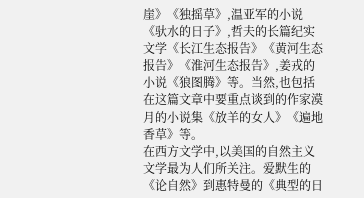崖》《独摇草》,温亚军的小说《驮水的日子》,哲夫的长篇纪实文学《长江生态报告》《黄河生态报告》《淮河生态报告》,姜戎的小说《狼图腾》等。当然,也包括在这篇文章中要重点谈到的作家漠月的小说集《放羊的女人》《遍地香草》等。
在西方文学中,以美国的自然主义文学最为人们所关注。爱默生的《论自然》到惠特曼的《典型的日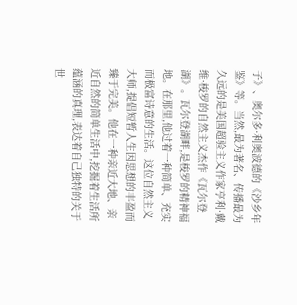子》、奥尔多·利奥波德的《沙乡年鉴》等。当然,最为著名、传播最为久远的是美国超验主义作家亨利·戴维·梭罗的自然主义杰作《瓦尔登湖》。瓦尔登湖畔,是梭罗的精神福地。在那里,他过着一种简单、充实而极富诗意的生活。这位自然主义大师,提倡短暂人生因思想的丰盈而臻于完美。他在一种亲近大地、亲近自然的简单生活中,挖掘着生活所蕴涵的真理,表达着自己独特的关于世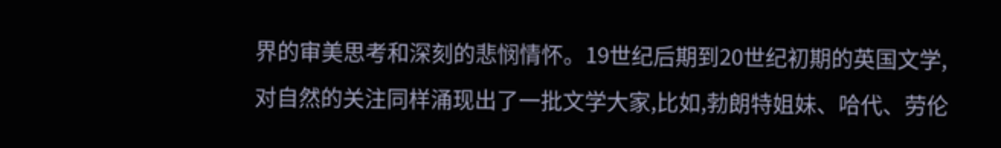界的审美思考和深刻的悲悯情怀。19世纪后期到20世纪初期的英国文学,对自然的关注同样涌现出了一批文学大家,比如,勃朗特姐妹、哈代、劳伦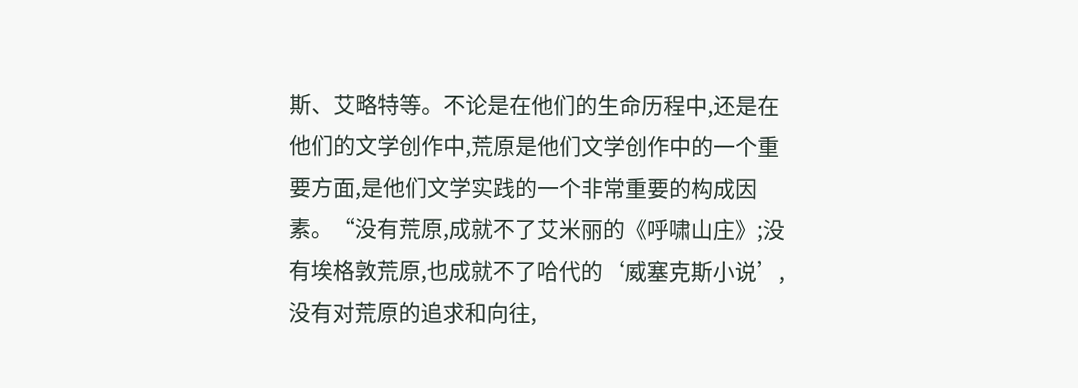斯、艾略特等。不论是在他们的生命历程中,还是在他们的文学创作中,荒原是他们文学创作中的一个重要方面,是他们文学实践的一个非常重要的构成因素。“没有荒原,成就不了艾米丽的《呼啸山庄》;没有埃格敦荒原,也成就不了哈代的‘威塞克斯小说’,没有对荒原的追求和向往,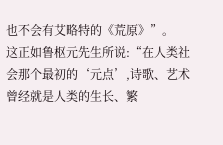也不会有艾略特的《荒原》”。
这正如鲁枢元先生所说:“在人类社会那个最初的‘元点’,诗歌、艺术曾经就是人类的生长、繁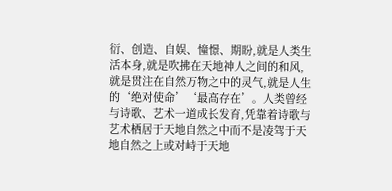衍、创造、自娱、憧憬、期盼,就是人类生活本身,就是吹拂在天地神人之间的和风,就是贯注在自然万物之中的灵气,就是人生的‘绝对使命’‘最高存在’。人类曾经与诗歌、艺术一道成长发育,凭靠着诗歌与艺术栖居于天地自然之中而不是凌驾于天地自然之上或对峙于天地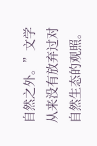自然之外。”文学从来没有放弃过对自然生态的观照。